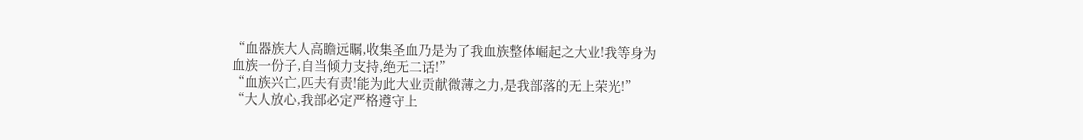“血器族大人高瞻远瞩,收集圣血乃是为了我血族整体崛起之大业!我等身为血族一份子,自当倾力支持,绝无二话!”
“血族兴亡,匹夫有责!能为此大业贡献微薄之力,是我部落的无上荣光!”
“大人放心,我部必定严格遵守上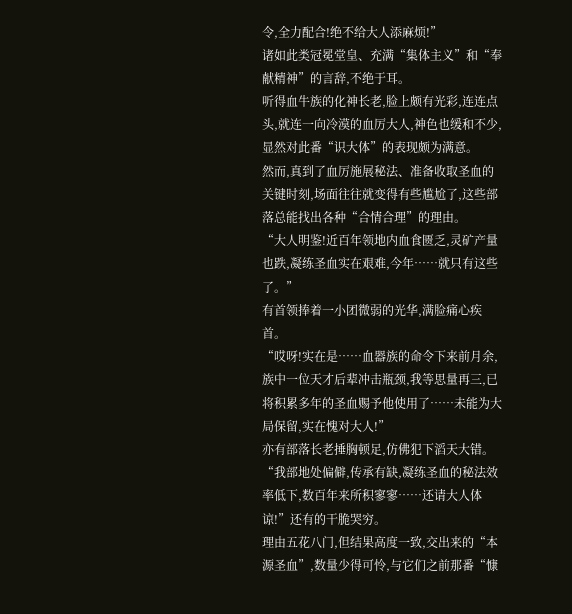令,全力配合!绝不给大人添麻烦!”
诸如此类冠冕堂皇、充满“集体主义”和“奉献精神”的言辞,不绝于耳。
听得血牛族的化神长老,脸上颇有光彩,连连点头,就连一向冷漠的血厉大人,神色也缓和不少,显然对此番“识大体”的表现颇为满意。
然而,真到了血厉施展秘法、准备收取圣血的关键时刻,场面往往就变得有些尴尬了,这些部落总能找出各种“合情合理”的理由。
“大人明鉴!近百年领地内血食匮乏,灵矿产量也跌,凝练圣血实在艰难,今年……就只有这些了。”
有首领捧着一小团微弱的光华,满脸痛心疾首。
“哎呀!实在是……血器族的命令下来前月余,族中一位天才后辈冲击瓶颈,我等思量再三,已将积累多年的圣血赐予他使用了……未能为大局保留,实在愧对大人!”
亦有部落长老捶胸顿足,仿佛犯下滔天大错。
“我部地处偏僻,传承有缺,凝练圣血的秘法效率低下,数百年来所积寥寥……还请大人体谅!”还有的干脆哭穷。
理由五花八门,但结果高度一致,交出来的“本源圣血”,数量少得可怜,与它们之前那番“慷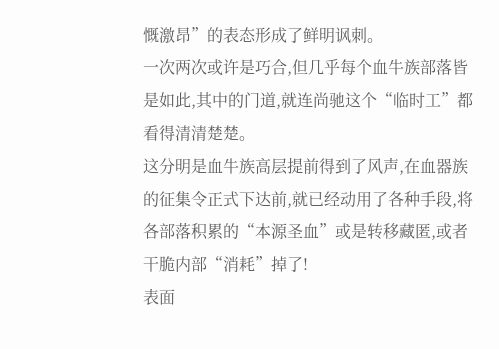慨激昂”的表态形成了鲜明讽刺。
一次两次或许是巧合,但几乎每个血牛族部落皆是如此,其中的门道,就连尚驰这个“临时工”都看得清清楚楚。
这分明是血牛族高层提前得到了风声,在血器族的征集令正式下达前,就已经动用了各种手段,将各部落积累的“本源圣血”或是转移藏匿,或者干脆内部“消耗”掉了!
表面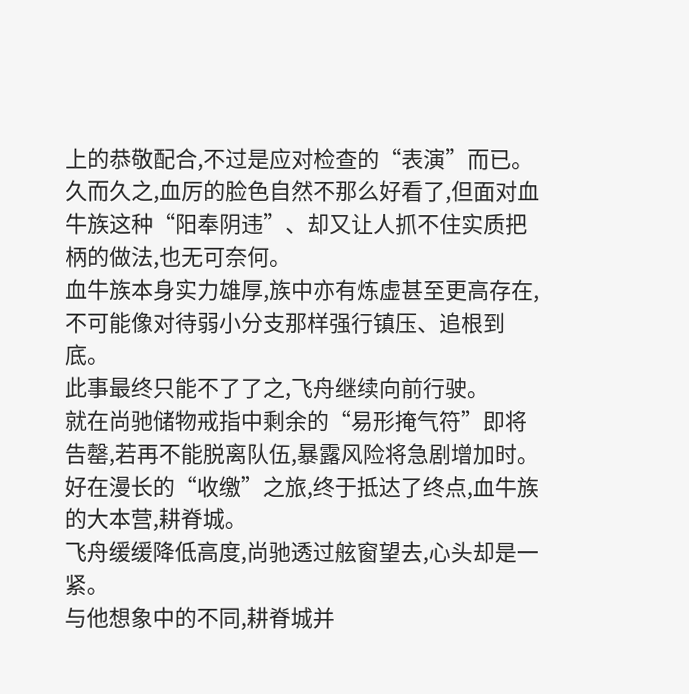上的恭敬配合,不过是应对检查的“表演”而已。
久而久之,血厉的脸色自然不那么好看了,但面对血牛族这种“阳奉阴违”、却又让人抓不住实质把柄的做法,也无可奈何。
血牛族本身实力雄厚,族中亦有炼虚甚至更高存在,不可能像对待弱小分支那样强行镇压、追根到底。
此事最终只能不了了之,飞舟继续向前行驶。
就在尚驰储物戒指中剩余的“易形掩气符”即将告罄,若再不能脱离队伍,暴露风险将急剧增加时。
好在漫长的“收缴”之旅,终于抵达了终点,血牛族的大本营,耕脊城。
飞舟缓缓降低高度,尚驰透过舷窗望去,心头却是一紧。
与他想象中的不同,耕脊城并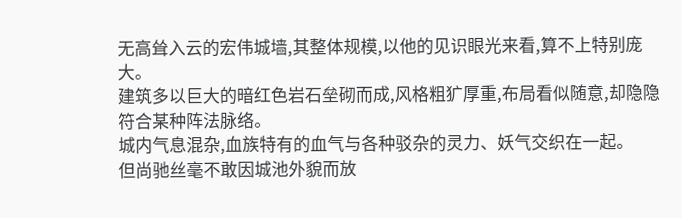无高耸入云的宏伟城墙,其整体规模,以他的见识眼光来看,算不上特别庞大。
建筑多以巨大的暗红色岩石垒砌而成,风格粗犷厚重,布局看似随意,却隐隐符合某种阵法脉络。
城内气息混杂,血族特有的血气与各种驳杂的灵力、妖气交织在一起。
但尚驰丝毫不敢因城池外貌而放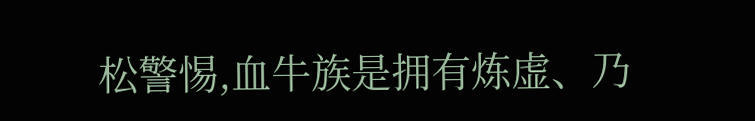松警惕,血牛族是拥有炼虚、乃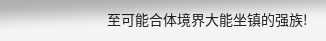至可能合体境界大能坐镇的强族!